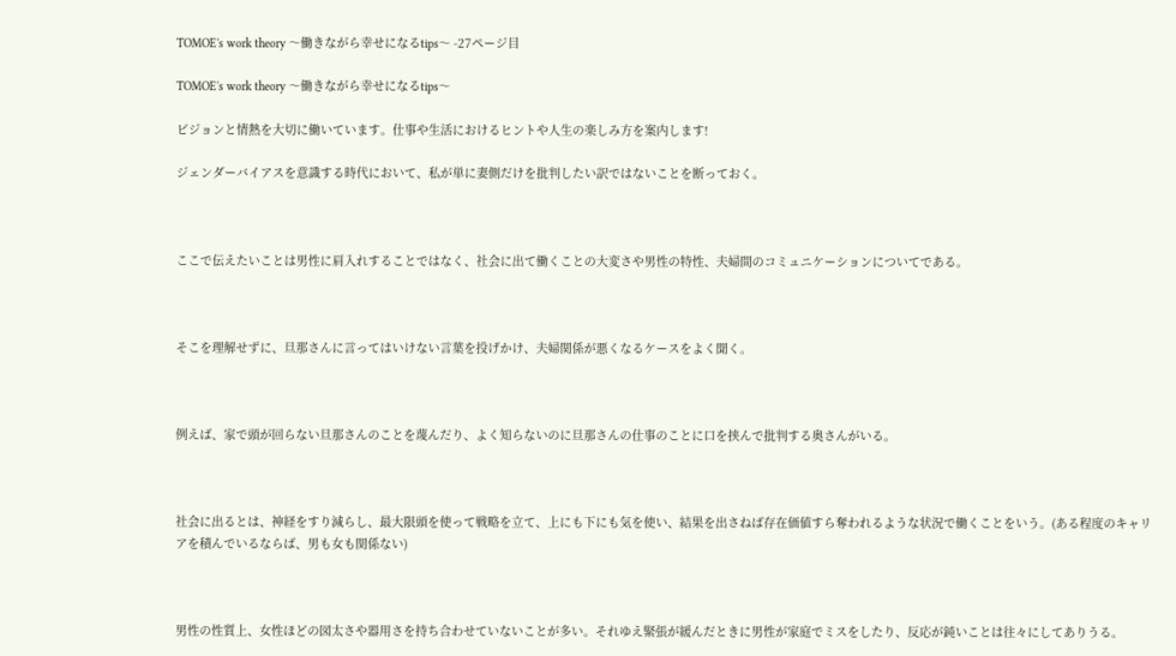TOMOE's work theory 〜働きながら幸せになるtips〜 -27ページ目

TOMOE's work theory 〜働きながら幸せになるtips〜

ビジョンと情熱を大切に働いています。仕事や生活におけるヒントや人生の楽しみ方を案内します!

ジェンダーバイアスを意識する時代において、私が単に妻側だけを批判したい訳ではないことを断っておく。



ここで伝えたいことは男性に肩入れすることではなく、社会に出て働くことの大変さや男性の特性、夫婦間のコミュニケーションについてである。



そこを理解せずに、旦那さんに言ってはいけない言葉を投げかけ、夫婦関係が悪くなるケースをよく聞く。



例えば、家で頭が回らない旦那さんのことを蔑んだり、よく知らないのに旦那さんの仕事のことに口を挟んで批判する奥さんがいる。



社会に出るとは、神経をすり減らし、最大限頭を使って戦略を立て、上にも下にも気を使い、結果を出さねば存在価値すら奪われるような状況で働くことをいう。(ある程度のキャリアを積んでいるならば、男も女も関係ない)



男性の性質上、女性ほどの図太さや器用さを持ち合わせていないことが多い。それゆえ緊張が緩んだときに男性が家庭でミスをしたり、反応が鈍いことは往々にしてありうる。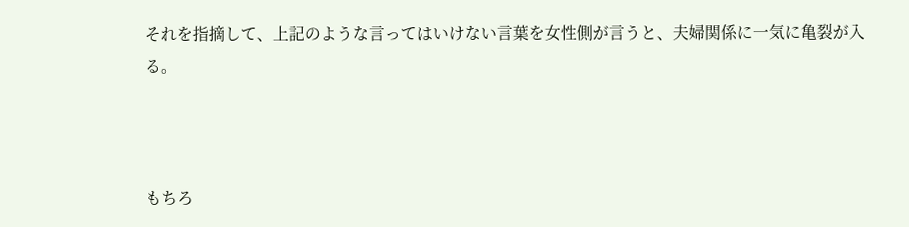それを指摘して、上記のような言ってはいけない言葉を女性側が言うと、夫婦関係に一気に亀裂が入る。



もちろ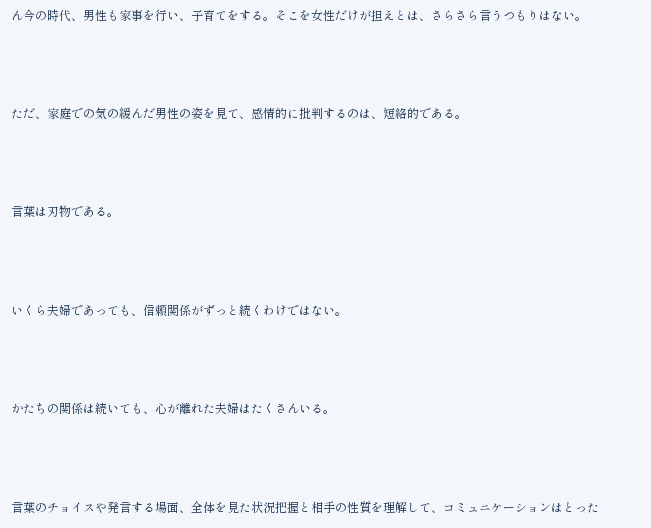ん今の時代、男性も家事を行い、子育てをする。そこを女性だけが担えとは、さらさら言うつもりはない。



ただ、家庭での気の緩んだ男性の姿を見て、感情的に批判するのは、短絡的である。



言葉は刃物である。



いくら夫婦であっても、信頼関係がずっと続くわけではない。



かたちの関係は続いても、心が離れた夫婦はたくさんいる。



言葉のチョイスや発言する場面、全体を見た状況把握と相手の性質を理解して、コミュニケーションはとった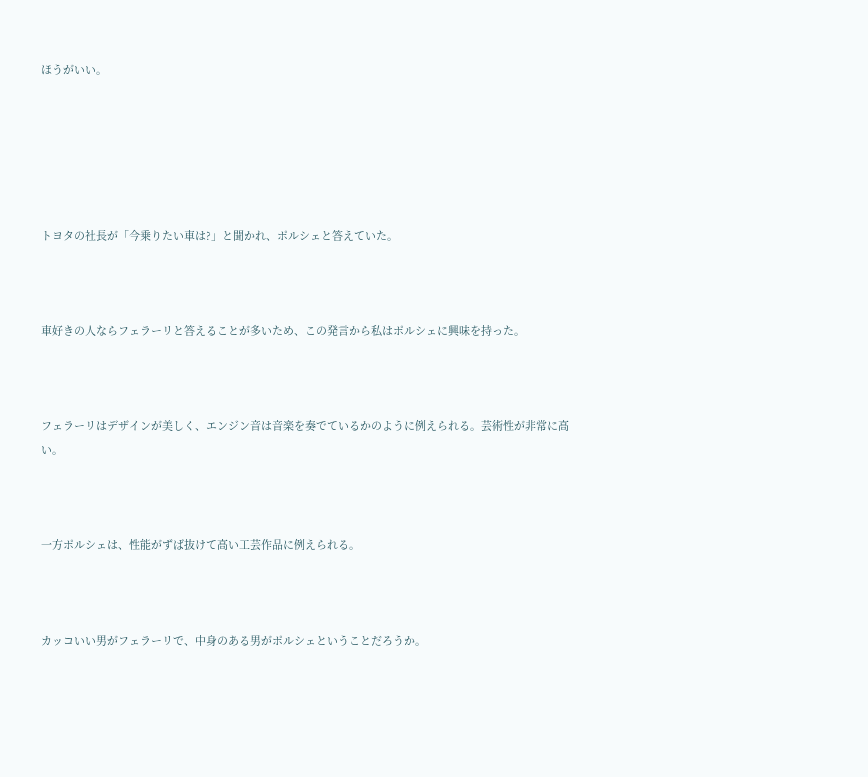ほうがいい。






トヨタの社長が「今乗りたい車は?」と聞かれ、ポルシェと答えていた。



車好きの人ならフェラーリと答えることが多いため、この発言から私はポルシェに興味を持った。



フェラーリはデザインが美しく、エンジン音は音楽を奏でているかのように例えられる。芸術性が非常に高い。



一方ポルシェは、性能がずば抜けて高い工芸作品に例えられる。



カッコいい男がフェラーリで、中身のある男がポルシェということだろうか。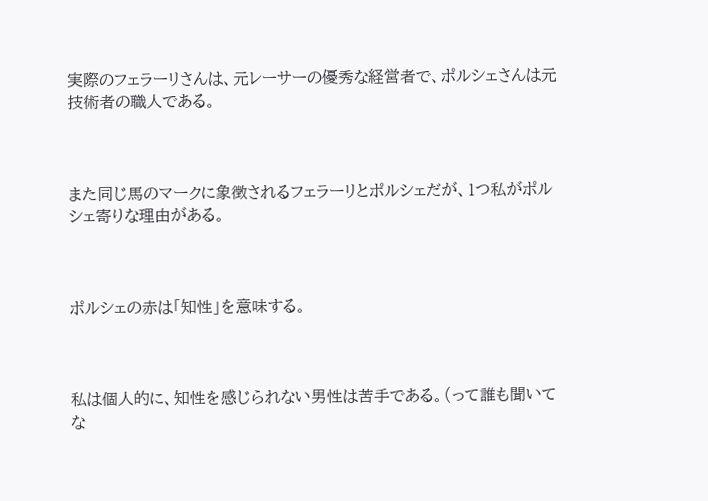実際のフェラーリさんは、元レーサーの優秀な経営者で、ポルシェさんは元技術者の職人である。



また同じ馬のマークに象徴されるフェラーリとポルシェだが、1つ私がポルシェ寄りな理由がある。



ポルシェの赤は「知性」を意味する。



私は個人的に、知性を感じられない男性は苦手である。(って誰も聞いてな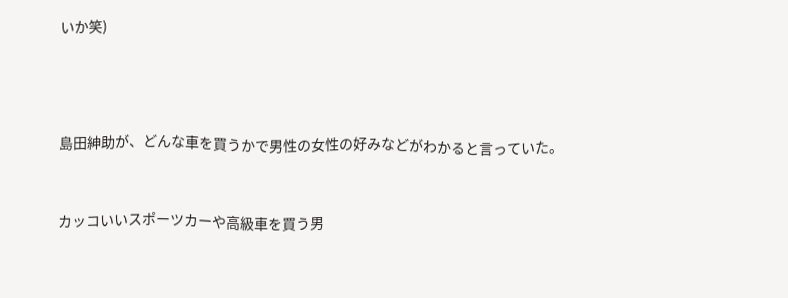いか笑)





島田紳助が、どんな車を買うかで男性の女性の好みなどがわかると言っていた。



カッコいいスポーツカーや高級車を買う男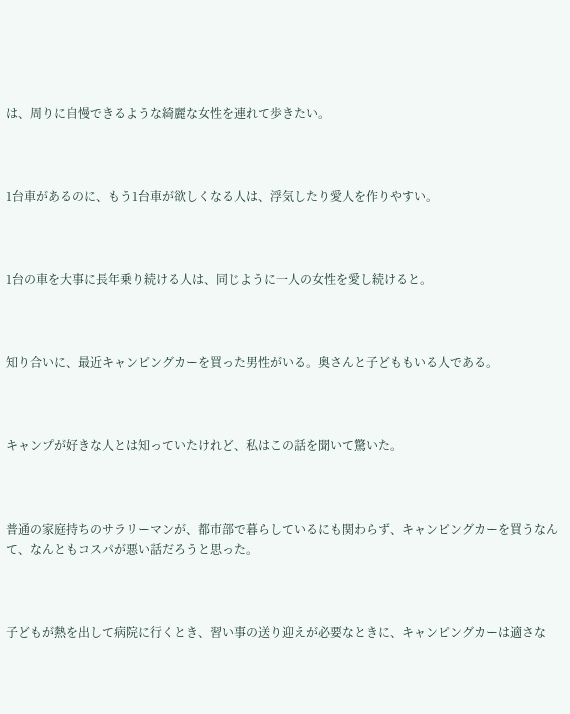は、周りに自慢できるような綺麗な女性を連れて歩きたい。



1台車があるのに、もう1台車が欲しくなる人は、浮気したり愛人を作りやすい。



1台の車を大事に長年乗り続ける人は、同じように一人の女性を愛し続けると。



知り合いに、最近キャンピングカーを買った男性がいる。奥さんと子どももいる人である。



キャンプが好きな人とは知っていたけれど、私はこの話を聞いて驚いた。



普通の家庭持ちのサラリーマンが、都市部で暮らしているにも関わらず、キャンピングカーを買うなんて、なんともコスパが悪い話だろうと思った。



子どもが熱を出して病院に行くとき、習い事の送り迎えが必要なときに、キャンピングカーは適さな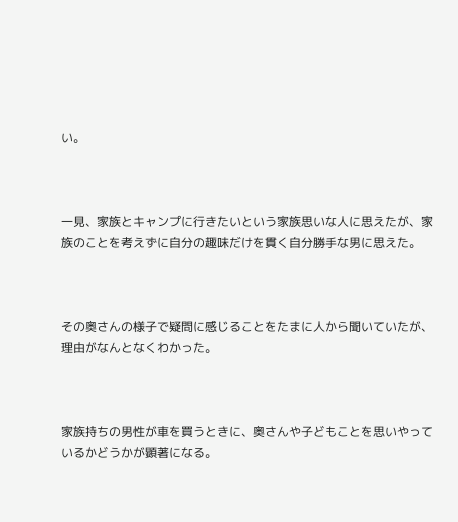い。



一見、家族とキャンプに行きたいという家族思いな人に思えたが、家族のことを考えずに自分の趣味だけを貫く自分勝手な男に思えた。



その奥さんの様子で疑問に感じることをたまに人から聞いていたが、理由がなんとなくわかった。



家族持ちの男性が車を買うときに、奥さんや子どもことを思いやっているかどうかが顕著になる。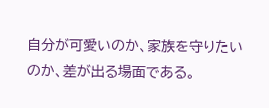自分が可愛いのか、家族を守りたいのか、差が出る場面である。